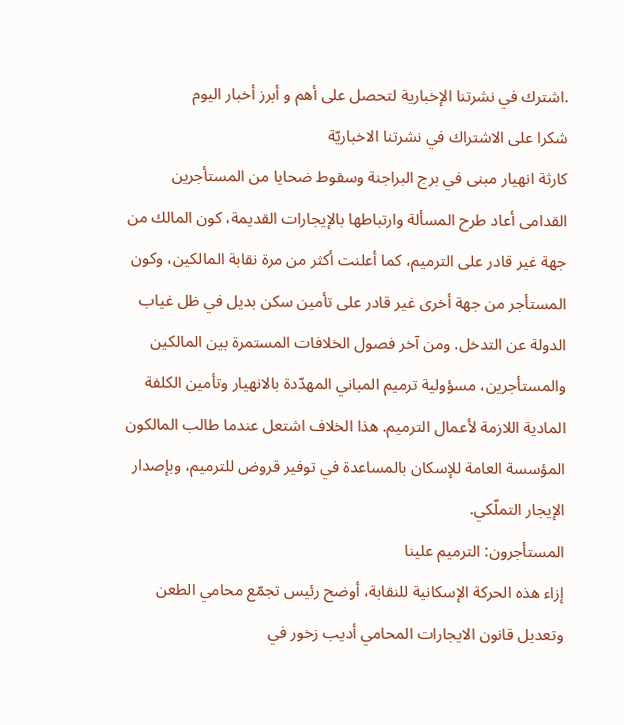.اشترك في نشرتنا الإخبارية لتحصل على أهم و أبرز أخبار اليوم
شكرا على الاشتراك في نشرتنا الاخباريّة
كارثة انهيار مبنى في برج البراجنة وسقوط ضحايا من المستأجرين القدامى أعاد طرح المسألة وارتباطها بالإيجارات القديمة، كون المالك من جهة غير قادر على الترميم، كما أعلنت أكثر من مرة نقابة المالكين، وكون المستأجر من جهة أخرى غير قادر على تأمين سكن بديل في ظل غياب الدولة عن التدخل. ومن آخر فصول الخلافات المستمرة بين المالكين والمستأجرين، مسؤولية ترميم المباني المهدّدة بالانهيار وتأمين الكلفة المادية اللازمة لأعمال الترميم. هذا الخلاف اشتعل عندما طالب المالكون المؤسسة العامة للإسكان بالمساعدة في توفير قروض للترميم، وبإصدار الإيجار التملّكي.
المستأجرون: الترميم علينا
إزاء هذه الحركة الإسكانية للنقابة، أوضح رئيس تجمّع محامي الطعن وتعديل قانون الايجارات المحامي أديب زخور في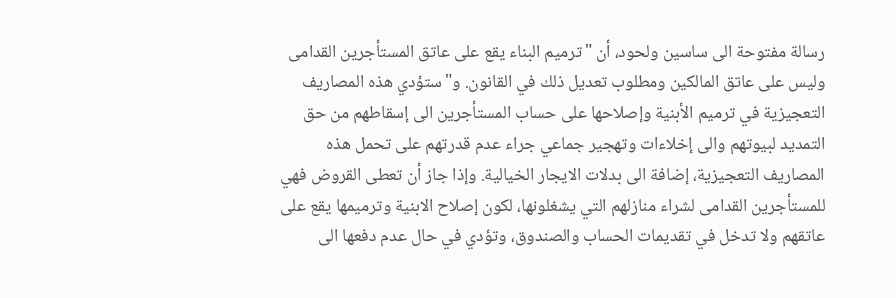رسالة مفتوحة الى ساسين ولحود، أن "ترميم البناء يقع على عاتق المستأجرين القدامى وليس على عاتق المالكين ومطلوب تعديل ذلك في القانون. و"ستؤدي هذه المصاريف التعجيزية في ترميم الأبنية وإصلاحها على حساب المستأجرين الى إسقاطهم من حق التمديد لبيوتهم والى إخلاءات وتهجير جماعي جراء عدم قدرتهم على تحمل هذه المصاريف التعجيزية، إضافة الى بدلات الايجار الخيالية. وإذا جاز أن تعطى القروض فهي للمستأجرين القدامى لشراء منازلهم التي يشغلونها، لكون إصلاح الابنية وترميمها يقع على عاتقهم ولا تدخل في تقديمات الحساب والصندوق، وتؤدي في حال عدم دفعها الى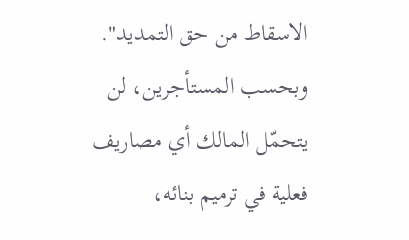الاسقاط من حق التمديد". وبحسب المستأجرين، لن يتحمّل المالك أي مصاريف فعلية في ترميم بنائه،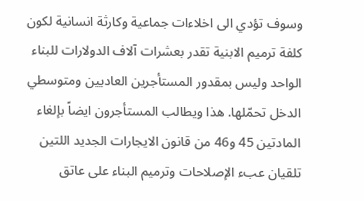وسوف تؤدي الى اخلاءات جماعية وكارثة انسانية لكون كلفة ترميم الابنية تقدر بعشرات آلاف الدولارات للبناء الواحد وليس بمقدور المستأجرين العاديين ومتوسطي الدخل تحمّلها. هذا ويطالب المستأجرون ايضاً بإلغاء المادتين 45 و46 من قانون الايجارات الجديد اللتين تلقيان عبء الإصلاحات وترميم البناء على عاتق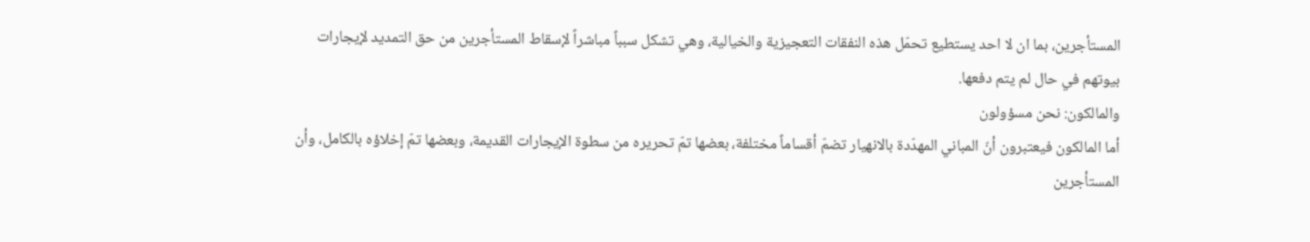المستأجرين، بما ان لا احد يستطيع تحمّل هذه النفقات التعجيزية والخيالية، وهي تشكل سبباً مباشراً لإسقاط المستأجرين من حق التمديد لإيجارات بيوتهم في حال لم يتم دفعها.
والمالكون: نحن مسؤولون
أما المالكون فيعتبرون أنّ المباني المهدّدة بالانهيار تضمّ أقساماً مختلفة، بعضها تمّ تحريره من سطوة الإيجارات القديمة، وبعضها تمّ إخلاؤه بالكامل، وأن المستأجرين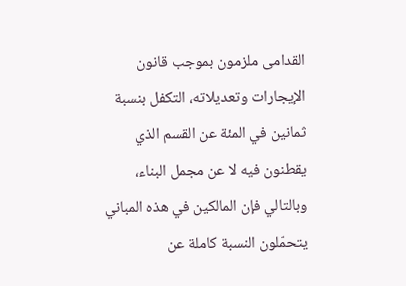القدامى ملزمون بموجب قانون الإيجارات وتعديلاته، التكفل بنسبة ثمانين في المئة عن القسم الذي يقطنون فيه لا عن مجمل البناء، وبالتالي فإن المالكين في هذه المباني يتحمّلون النسبة كاملة عن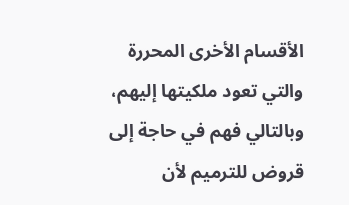الأقسام الأخرى المحررة والتي تعود ملكيتها إليهم، وبالتالي فهم في حاجة إلى قروض للترميم لأن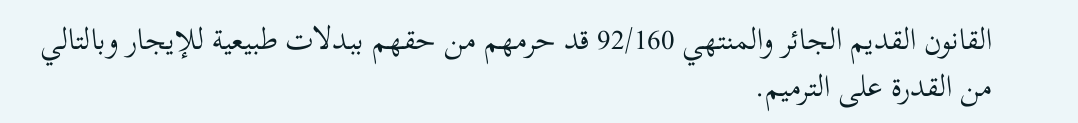القانون القديم الجائر والمنتهي 92/160 قد حرمهم من حقهم ببدلات طبيعية للإيجار وبالتالي من القدرة على الترميم.